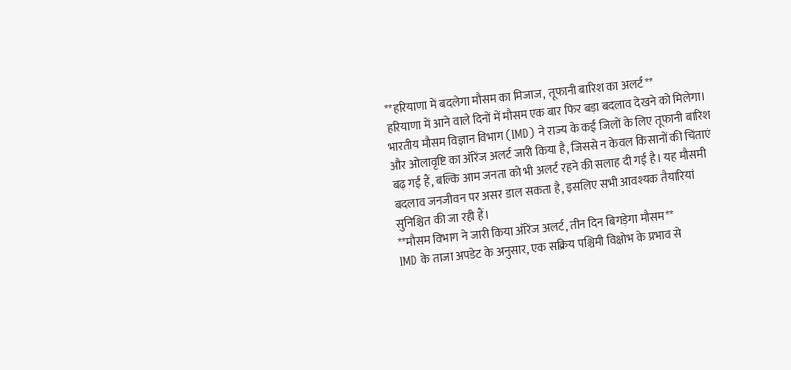**हरियाणा में बदलेगा मौसम का मिजाज, तूफानी बारिश का अलर्ट**
हरियाणा में आने वाले दिनों में मौसम एक बार फिर बड़ा बदलाव देखने को मिलेगा। भारतीय मौसम विज्ञान विभाग (IMD) ने राज्य के कई जिलों के लिए तूफानी बारिश और ओलावृष्टि का ऑरेंज अलर्ट जारी किया है, जिससे न केवल किसानों की चिंताएं बढ़ गई हैं, बल्कि आम जनता को भी अलर्ट रहने की सलाह दी गई है। यह मौसमी बदलाव जनजीवन पर असर डाल सकता है, इसलिए सभी आवश्यक तैयारियां सुनिश्चित की जा रही हैं।
**मौसम विभाग ने जारी किया ऑरेंज अलर्ट, तीन दिन बिगड़ेगा मौसम**
IMD के ताजा अपडेट के अनुसार, एक सक्रिय पश्चिमी विक्षोभ के प्रभाव से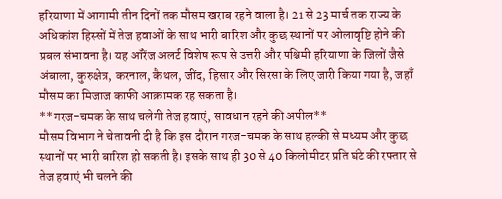हरियाणा में आगामी तीन दिनों तक मौसम खराब रहने वाला है। 21 से 23 मार्च तक राज्य के अधिकांश हिस्सों में तेज हवाओं के साथ भारी बारिश और कुछ स्थानों पर ओलावृष्टि होने की प्रबल संभावना है। यह ऑरेंज अलर्ट विशेष रूप से उत्तरी और पश्चिमी हरियाणा के जिलों जैसे अंबाला, कुरुक्षेत्र, करनाल, कैथल, जींद, हिसार और सिरसा के लिए जारी किया गया है, जहाँ मौसम का मिजाज काफी आक्रामक रह सकता है।
**गरज-चमक के साथ चलेगी तेज हवाएं, सावधान रहने की अपील**
मौसम विभाग ने चेतावनी दी है कि इस दौरान गरज-चमक के साथ हल्की से मध्यम और कुछ स्थानों पर भारी बारिश हो सकती है। इसके साथ ही 30 से 40 किलोमीटर प्रति घंटे की रफ्तार से तेज हवाएं भी चलने की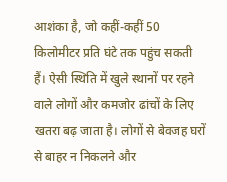आशंका है, जो कहीं-कहीं 50 किलोमीटर प्रति घंटे तक पहुंच सकती हैं। ऐसी स्थिति में खुले स्थानों पर रहने वाले लोगों और कमजोर ढांचों के लिए खतरा बढ़ जाता है। लोगों से बेवजह घरों से बाहर न निकलने और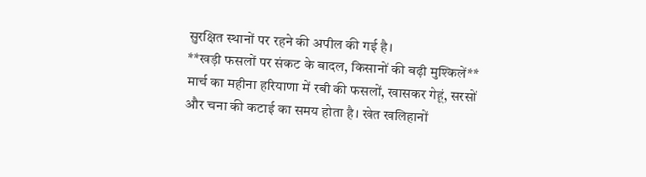सुरक्षित स्थानों पर रहने की अपील की गई है।
**खड़ी फसलों पर संकट के बादल, किसानों की बढ़ी मुश्किलें**
मार्च का महीना हरियाणा में रबी की फसलों, खासकर गेहूं, सरसों और चना की कटाई का समय होता है। खेत खलिहानों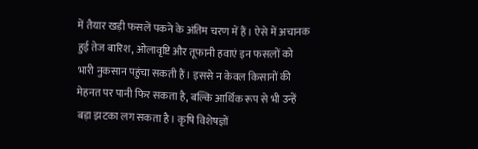में तैयार खड़ी फसलें पकने के अंतिम चरण में हैं। ऐसे में अचानक हुई तेज बारिश, ओलावृष्टि और तूफानी हवाएं इन फसलों को भारी नुकसान पहुंचा सकती हैं। इससे न केवल किसानों की मेहनत पर पानी फिर सकता है, बल्कि आर्थिक रूप से भी उन्हें बड़ा झटका लग सकता है। कृषि विशेषज्ञों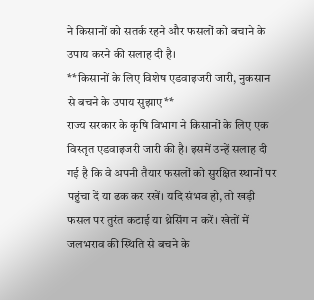ने किसानों को सतर्क रहने और फसलों को बचाने के उपाय करने की सलाह दी है।
**किसानों के लिए विशेष एडवाइजरी जारी, नुकसान से बचने के उपाय सुझाए**
राज्य सरकार के कृषि विभाग ने किसानों के लिए एक विस्तृत एडवाइजरी जारी की है। इसमें उन्हें सलाह दी गई है कि वे अपनी तैयार फसलों को सुरक्षित स्थानों पर पहुंचा दें या ढक कर रखें। यदि संभव हो, तो खड़ी फसल पर तुरंत कटाई या थ्रेसिंग न करें। खेतों में जलभराव की स्थिति से बचने के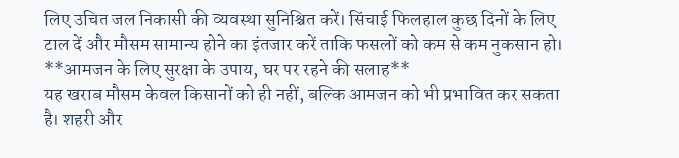लिए उचित जल निकासी की व्यवस्था सुनिश्चित करें। सिंचाई फिलहाल कुछ दिनों के लिए टाल दें और मौसम सामान्य होने का इंतजार करें ताकि फसलों को कम से कम नुकसान हो।
**आमजन के लिए सुरक्षा के उपाय, घर पर रहने की सलाह**
यह खराब मौसम केवल किसानों को ही नहीं, बल्कि आमजन को भी प्रभावित कर सकता है। शहरी और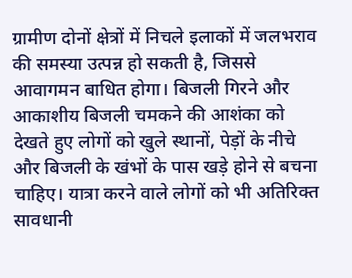ग्रामीण दोनों क्षेत्रों में निचले इलाकों में जलभराव की समस्या उत्पन्न हो सकती है, जिससे आवागमन बाधित होगा। बिजली गिरने और आकाशीय बिजली चमकने की आशंका को देखते हुए लोगों को खुले स्थानों, पेड़ों के नीचे और बिजली के खंभों के पास खड़े होने से बचना चाहिए। यात्रा करने वाले लोगों को भी अतिरिक्त सावधानी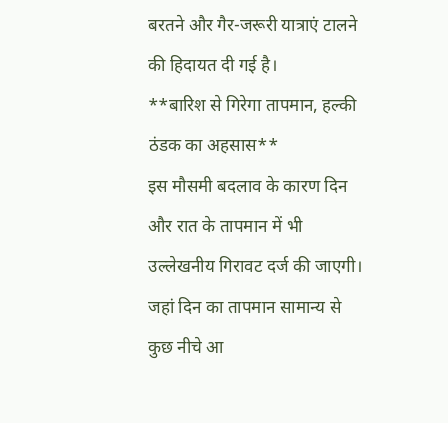बरतने और गैर-जरूरी यात्राएं टालने की हिदायत दी गई है।
**बारिश से गिरेगा तापमान, हल्की ठंडक का अहसास**
इस मौसमी बदलाव के कारण दिन और रात के तापमान में भी उल्लेखनीय गिरावट दर्ज की जाएगी। जहां दिन का तापमान सामान्य से कुछ नीचे आ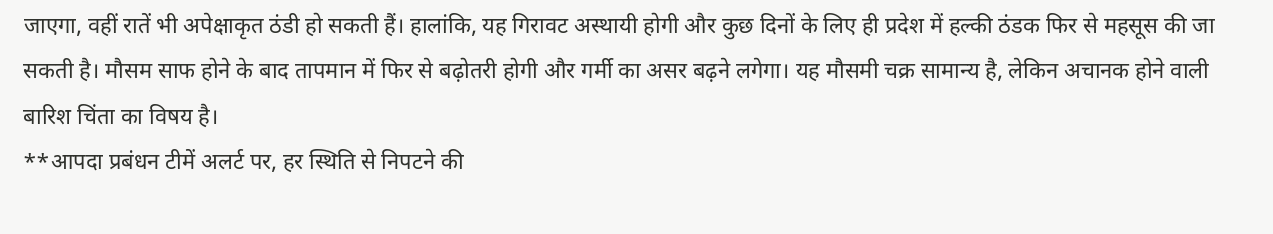जाएगा, वहीं रातें भी अपेक्षाकृत ठंडी हो सकती हैं। हालांकि, यह गिरावट अस्थायी होगी और कुछ दिनों के लिए ही प्रदेश में हल्की ठंडक फिर से महसूस की जा सकती है। मौसम साफ होने के बाद तापमान में फिर से बढ़ोतरी होगी और गर्मी का असर बढ़ने लगेगा। यह मौसमी चक्र सामान्य है, लेकिन अचानक होने वाली बारिश चिंता का विषय है।
**आपदा प्रबंधन टीमें अलर्ट पर, हर स्थिति से निपटने की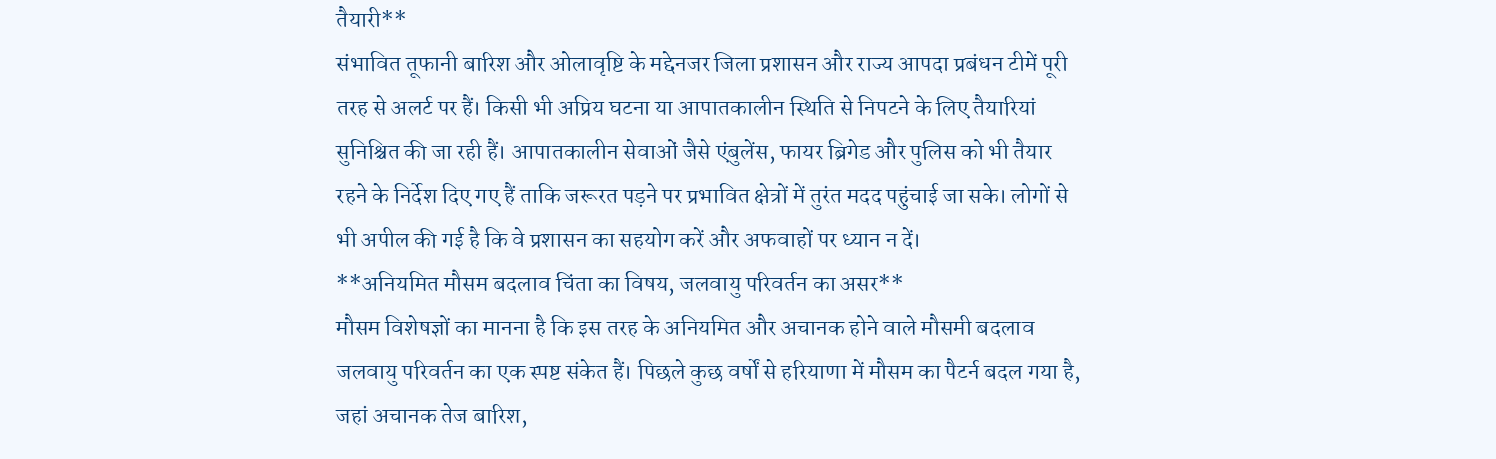तैयारी**
संभावित तूफानी बारिश और ओलावृष्टि के मद्देनजर जिला प्रशासन और राज्य आपदा प्रबंधन टीमें पूरी तरह से अलर्ट पर हैं। किसी भी अप्रिय घटना या आपातकालीन स्थिति से निपटने के लिए तैयारियां सुनिश्चित की जा रही हैं। आपातकालीन सेवाओं जैसे एंबुलेंस, फायर ब्रिगेड और पुलिस को भी तैयार रहने के निर्देश दिए गए हैं ताकि जरूरत पड़ने पर प्रभावित क्षेत्रों में तुरंत मदद पहुंचाई जा सके। लोगों से भी अपील की गई है कि वे प्रशासन का सहयोग करें और अफवाहों पर ध्यान न दें।
**अनियमित मौसम बदलाव चिंता का विषय, जलवायु परिवर्तन का असर**
मौसम विशेषज्ञों का मानना है कि इस तरह के अनियमित और अचानक होने वाले मौसमी बदलाव जलवायु परिवर्तन का एक स्पष्ट संकेत हैं। पिछले कुछ वर्षों से हरियाणा में मौसम का पैटर्न बदल गया है, जहां अचानक तेज बारिश,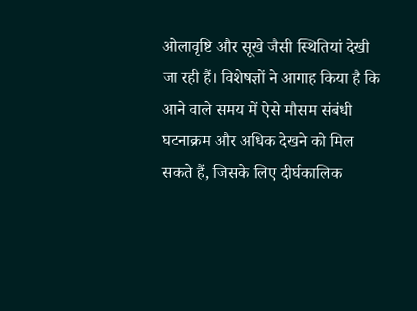ओलावृष्टि और सूखे जैसी स्थितियां देखी जा रही हैं। विशेषज्ञों ने आगाह किया है कि आने वाले समय में ऐसे मौसम संबंधी घटनाक्रम और अधिक देखने को मिल सकते हैं, जिसके लिए दीर्घकालिक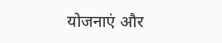योजनाएं और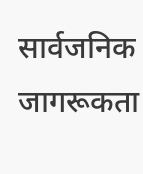सार्वजनिक जागरूकता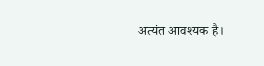अत्यंत आवश्यक है।